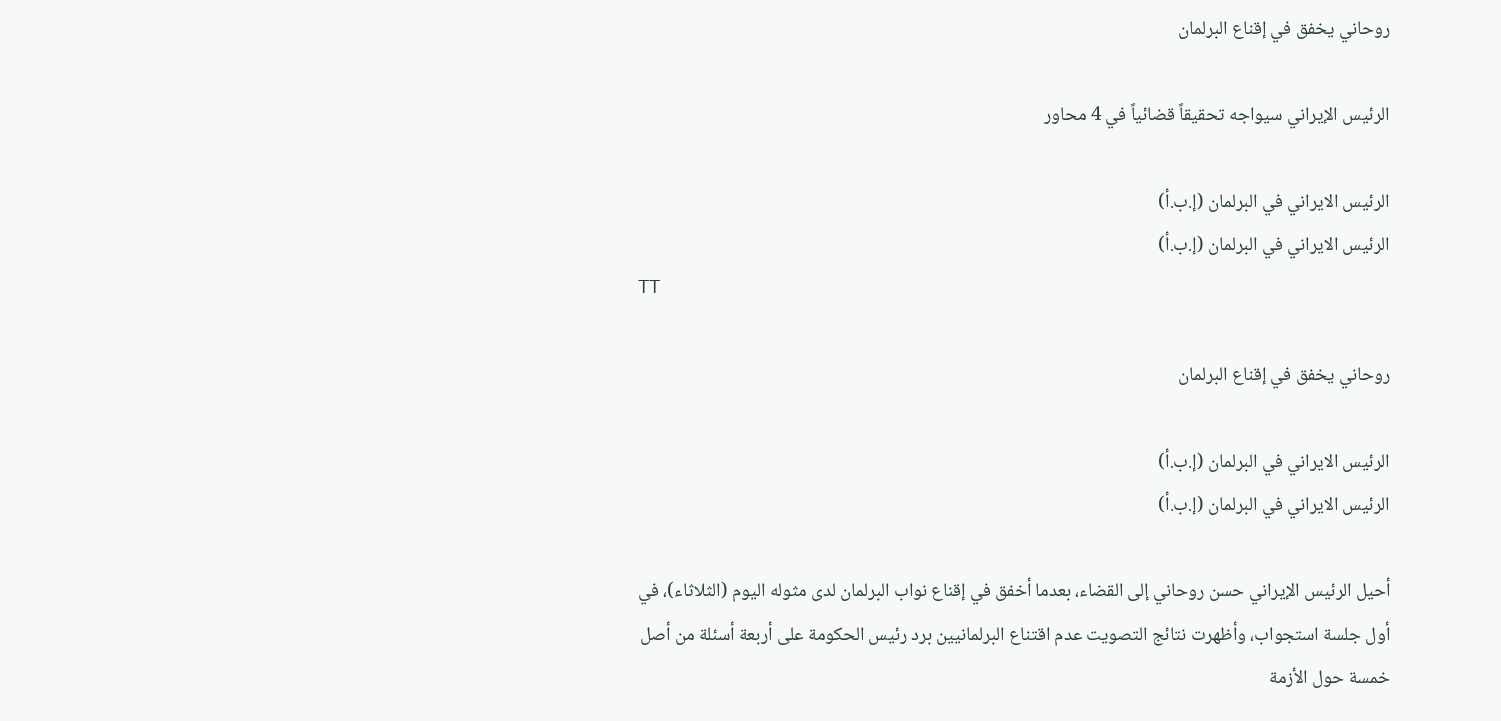روحاني يخفق في إقناع البرلمان

الرئيس الإيراني سيواجه تحقيقاً قضائياً في 4 محاور

الرئيس الايراني في البرلمان (إ.ب.أ)
الرئيس الايراني في البرلمان (إ.ب.أ)
TT

روحاني يخفق في إقناع البرلمان

الرئيس الايراني في البرلمان (إ.ب.أ)
الرئيس الايراني في البرلمان (إ.ب.أ)

أحيل الرئيس الإيراني حسن روحاني إلى القضاء، بعدما أخفق في إقناع نواب البرلمان لدى مثوله اليوم (الثلاثاء)، في أول جلسة استجواب، وأظهرت نتائج التصويت عدم اقتناع البرلمانيين برد رئيس الحكومة على أربعة أسئلة من أصل خمسة حول الأزمة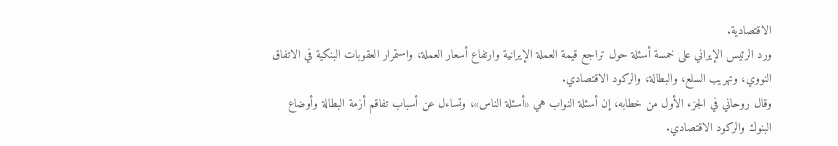الاقتصادية.
ورد الرئيس الإيراني على خمسة أسئلة حول تراجع قيمة العملة الإيرانية وارتفاع أسعار العملة، واستمرار العقوبات البنكية في الاتفاق النووي، وتهريب السلع، والبطالة، والركود الاقتصادي.
وقال روحاني في الجزء الأول من خطابه، إن أسئلة النواب هي «أسئلة الناس»، وتساءل عن أسباب تفاقم أزمة البطالة وأوضاع البنوك والركود الاقتصادي.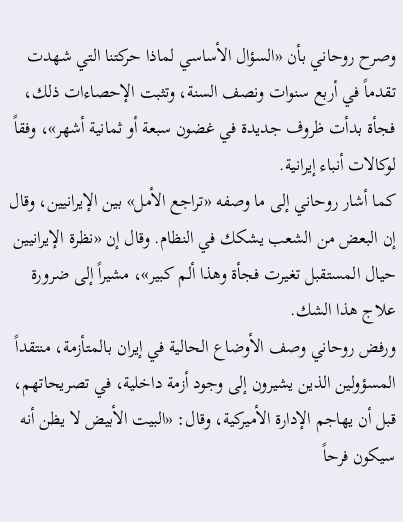وصرح روحاني بأن «السؤال الأساسي لماذا حركتنا التي شهدت تقدماً في أربع سنوات ونصف السنة، وتثبت الإحصاءات ذلك، فجأة بدأت ظروف جديدة في غضون سبعة أو ثمانية أشهر»، وفقاً لوكالات أنباء إيرانية.
كما أشار روحاني إلى ما وصفه «تراجع الأمل» بين الإيرانيين، وقال إن البعض من الشعب يشكك في النظام. وقال إن «نظرة الإيرانيين حيال المستقبل تغيرت فجأة وهذا ألم كبير»، مشيراً إلى ضرورة علاج هذا الشك.
ورفض روحاني وصف الأوضاع الحالية في إيران بالمتأزمة، منتقداً المسؤولين الذين يشيرون إلى وجود أزمة داخلية، في تصريحاتهم، قبل أن يهاجم الإدارة الأميركية، وقال: «البيت الأبيض لا يظن أنه سيكون فرحاً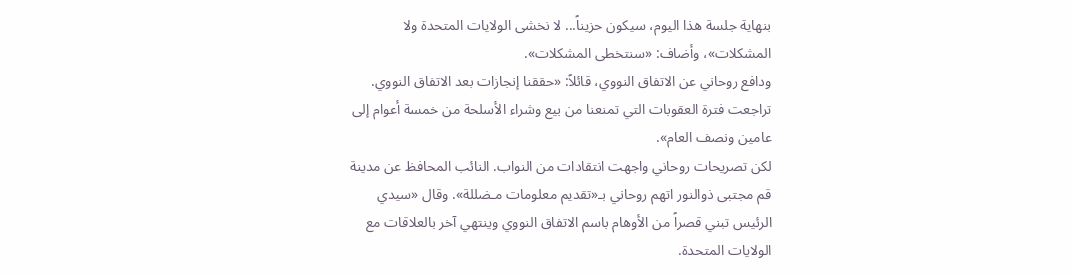بنهاية جلسة هذا اليوم، سيكون حزيناً... لا نخشى الولايات المتحدة ولا المشكلات»، وأضاف: «سنتخطى المشكلات».
ودافع روحاني عن الاتفاق النووي، قائلاً: «حققنا إنجازات بعد الاتفاق النووي. تراجعت فترة العقوبات التي تمنعنا من بيع وشراء الأسلحة من خمسة أعوام إلى عامين ونصف العام».
لكن تصريحات روحاني واجهت انتقادات من النواب. النائب المحافظ عن مدينة قم مجتبى ذوالنور اتهم روحاني بـ«تقديم معلومات مـضللة». وقال «سيدي الرئيس تبني قصراً من الأوهام باسم الاتفاق النووي وينتهي آخر بالعلاقات مع الولايات المتحدة.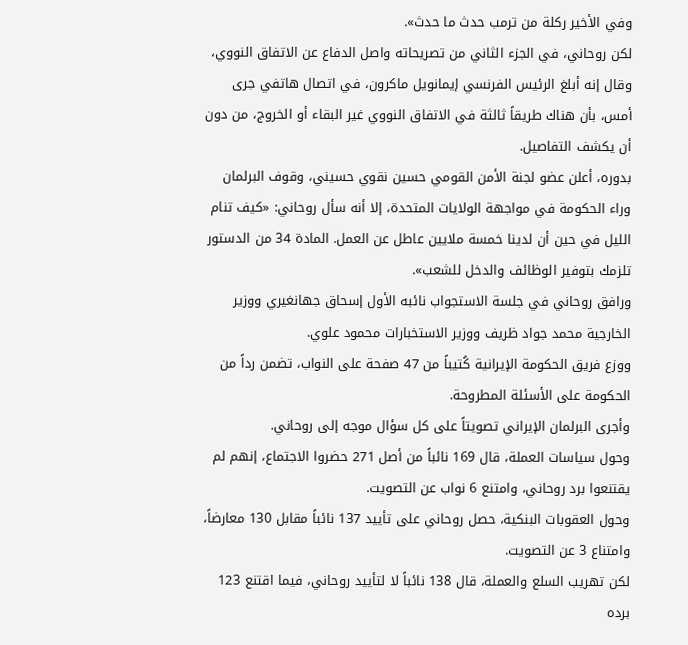وفي الأخير ركلة من ترمب حدث ما حدث».
لكن روحاني، في الجزء الثاني من تصريحاته واصل الدفاع عن الاتفاق النووي، وقال إنه أبلغ الرئيس الفرنسي إيمانويل ماكرون، في اتصال هاتفي جرى أمس، بأن هناك طريقاً ثالثة في الاتفاق النووي غير البقاء أو الخروج، من دون أن يكشف التفاصيل.
بدوره، أعلن عضو لجنة الأمن القومي حسين نقوي حسيني، وقوف البرلمان وراء الحكومة في مواجهة الولايات المتحدة، إلا أنه سأل روحاني: «كيف تنام الليل في حين أن لدينا خمسة ملايين عاطل عن العمل. المادة 34 من الدستور تلزمك بتوفير الوظائف والدخل للشعب».
ورافق روحاني في جلسة الاستجواب نائبه الأول إسحاق جهانغيري ووزير الخارجية محمد جواد ظريف ووزير الاستخبارات محمود علوي.
ووزع فريق الحكومة الإيرانية كُتيباً من 47 صفحة على النواب، تضمن رداً من الحكومة على الأسئلة المطروحة.
وأجرى البرلمان الإيراني تصويتاً على كل سؤال موجه إلى روحاني.
وحول سياسات العملة، قال 169 نائباً من أصل 271 حضروا الاجتماع، إنهم لم يقتنعوا برد روحاني، وامتنع 6 نواب عن التصويت.
وحول العقوبات البنكية، حصل روحاني على تأييد 137 نائباً مقابل 130 معارضاً، وامتناع 3 عن التصويت.
لكن تهريب السلع والعملة، قال 138 نائباً لا لتأييد روحاني، فيما اقتنع 123 برده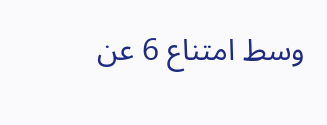وسط امتناع 6 عن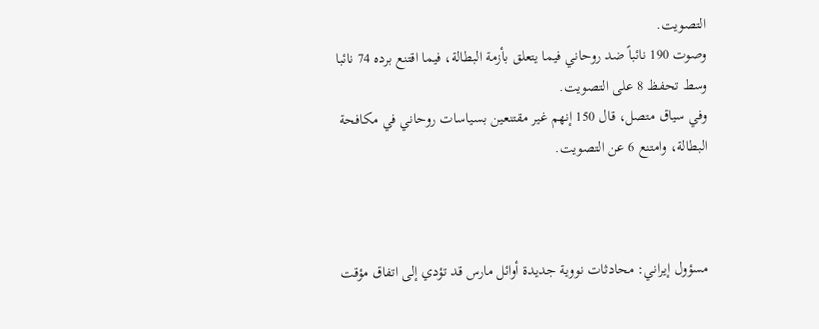التصويت.
وصوت 190 نائباً ضد روحاني فيما يتعلق بأزمة البطالة، فيما اقتنع برده 74 نائبا وسط تحفـظ 8 على التصويت.
وفي سياق متصل، قال 150 إنهم غير مقتنعين بسياسات روحاني في مكافحة البطالة، وامتنع 6 عن التصويت.



مسؤول إيراني: محادثات نووية جديدة أوائل مارس قد تؤدي إلى اتفاق مؤقت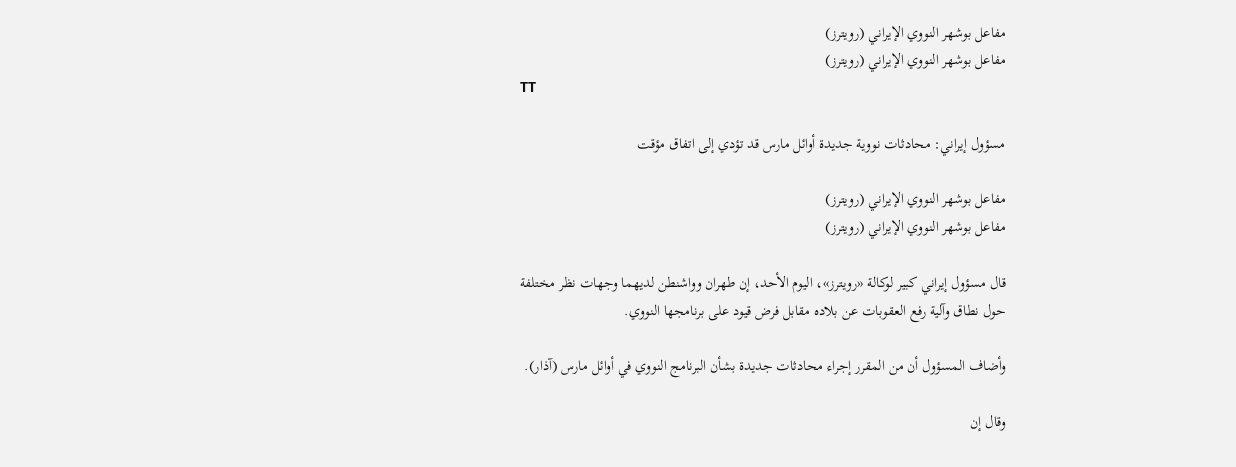مفاعل بوشهر النووي الإيراني (رويترز)
مفاعل بوشهر النووي الإيراني (رويترز)
TT

مسؤول إيراني: محادثات نووية جديدة أوائل مارس قد تؤدي إلى اتفاق مؤقت

مفاعل بوشهر النووي الإيراني (رويترز)
مفاعل بوشهر النووي الإيراني (رويترز)

قال مسؤول إيراني كبير لوكالة «رويترز»، اليوم الأحد، إن طهران وواشنطن لديهما وجهات نظر مختلفة حول نطاق وآلية رفع العقوبات عن بلاده مقابل فرض قيود على برنامجها النووي.

وأضاف المسؤول أن من المقرر إجراء محادثات جديدة بشأن البرنامج النووي في أوائل مارس (آذار).

وقال ‌إن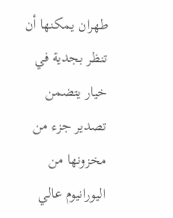طهران يمكنها أن تنظر بجدية في خيار يتضمن تصدير جزء من مخزونها من اليورانيوم عالي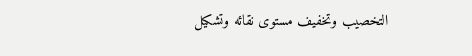التخصيب وتخفيف مستوى نقائه وتشكيل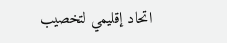اتحاد إقليمي لتخصيب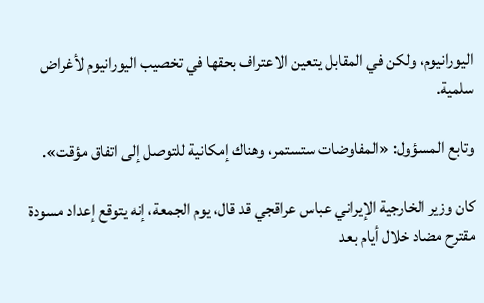اليورانيوم، ولكن في المقابل يتعين الاعتراف بحقها ‌في تخصيب ‌اليورانيوم لأغراض سلمية.

وتابع المسؤول: «المفاوضات ستستمر، ‌وهناك إمكانية للتوصل إلى اتفاق مؤقت».

كان ‌وزير الخارجية الإيراني عباس عراقجي قد قال، يوم الجمعة، إنه يتوقع إعداد مسودة مقترح مضاد خلال ‌أيام بعد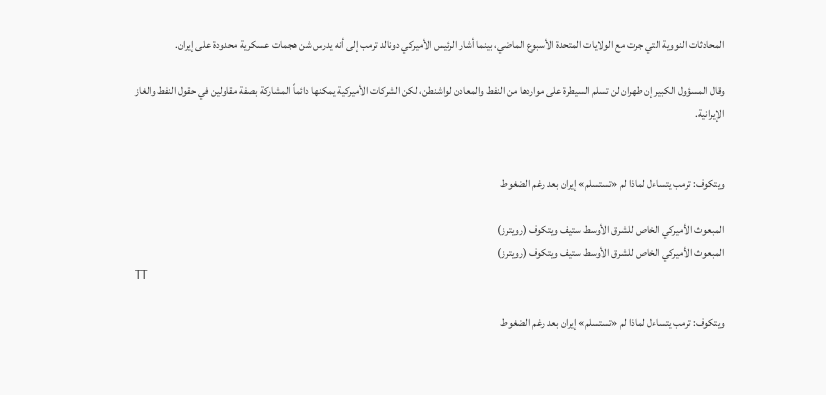المحادثات النووية التي جرت مع الولايات المتحدة الأسبوع الماضي، بينما أشار الرئيس الأميركي دونالد ترمب إلى أنه يدرس شن هجمات عسكرية محدودة على إيران.

وقال المسؤول الكبير إن طهران لن تسلم السيطرة على مواردها من النفط والمعادن لواشنطن، لكن الشركات الأميركية يمكنها دائماً المشاركة بصفة مقاولين في حقول النفط والغاز الإيرانية.


ويتكوف: ترمب يتساءل لماذا لم «تستسلم» إيران بعد رغم الضغوط

المبعوث الأميركي الخاص للشرق الأوسط ستيف ويتكوف (رويترز)
المبعوث الأميركي الخاص للشرق الأوسط ستيف ويتكوف (رويترز)
TT

ويتكوف: ترمب يتساءل لماذا لم «تستسلم» إيران بعد رغم الضغوط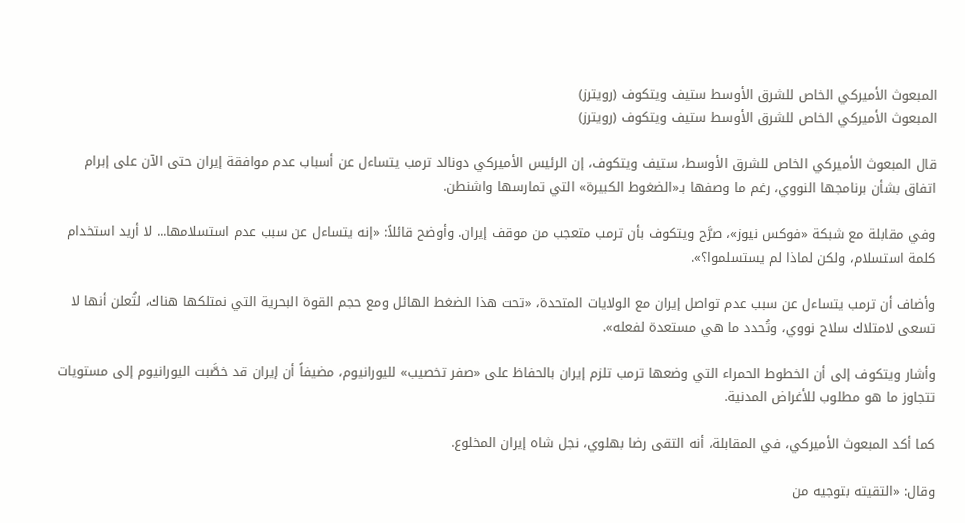المبعوث الأميركي الخاص للشرق الأوسط ستيف ويتكوف (رويترز)
المبعوث الأميركي الخاص للشرق الأوسط ستيف ويتكوف (رويترز)

قال المبعوث الأميركي الخاص للشرق الأوسط، ستيف ويتكوف، إن الرئيس الأميركي دونالد ترمب يتساءل عن أسباب عدم موافقة إيران حتى الآن على إبرام اتفاق بشأن برنامجها النووي، رغم ما وصفها بـ«الضغوط الكبيرة» التي تمارسها واشنطن.

وفي مقابلة مع شبكة «فوكس نيوز»، صرَّح ويتكوف بأن ترمب متعجب من موقف إيران. وأوضح قائلاً: «إنه يتساءل عن سبب عدم استسلامها... لا أريد استخدام كلمة استسلام، ولكن لماذا لم يستسلموا؟».

وأضاف أن ترمب يتساءل عن سبب عدم تواصل إيران مع الولايات المتحدة، «تحت هذا الضغط الهائل ومع حجم القوة البحرية التي نمتلكها هناك، لتُعلن أنها لا تسعى لامتلاك سلاح نووي، وتُحدد ما هي مستعدة لفعله».

وأشار ويتكوف إلى أن الخطوط الحمراء التي وضعها ترمب تلزم إيران بالحفاظ على «صفر تخصيب» لليورانيوم، مضيفاً أن إيران قد خصَّبت اليورانيوم إلى مستويات تتجاوز ما هو مطلوب للأغراض المدنية.

كما أكد المبعوث الأميركي، في المقابلة، أنه التقى رضا بهلوي، نجل شاه إيران المخلوع.

وقال: «التقيته بتوجيه من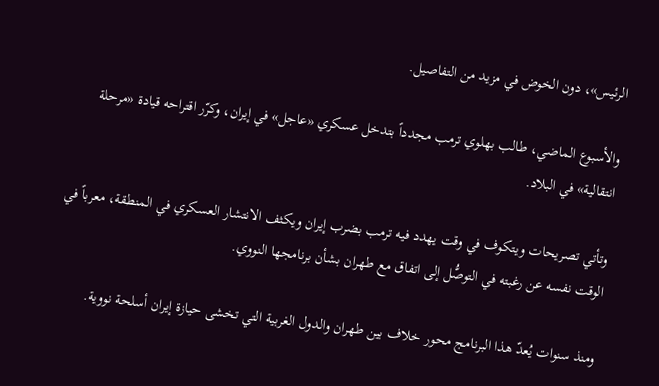الرئيس»، دون الخوض في مزيد من التفاصيل.

والأسبوع الماضي، طالب بهلوي ترمب مجدداً بتدخل عسكري «عاجل» في إيران، وكرّر اقتراحه قيادة «مرحلة انتقالية» في البلاد.

وتأتي تصريحات ويتكوف في وقت يهدد فيه ترمب بضرب إيران ويكثف الانتشار العسكري في المنطقة، معرباً في الوقت نفسه عن رغبته في التوصُّل إلى اتفاق مع طهران بشأن برنامجها النووي.

ومنذ سنوات يُعدّ هذا البرنامج محور خلاف بين طهران والدول الغربية التي تخشى حيازة إيران أسلحة نووية.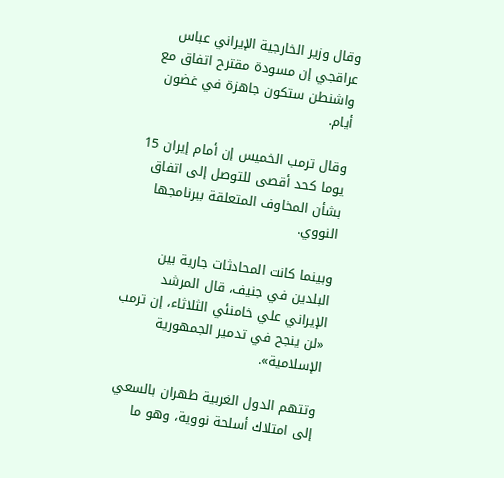وقال وزير الخارجية الإيراني عباس عراقجي إن مسودة مقترح اتفاق مع واشنطن ستكون جاهزة في غضون أيام.

وقال ترمب الخميس إن أمام إيران 15 يوما كحد أقصى للتوصل إلى اتفاق بشأن المخاوف المتعلقة ببرنامجها النووي.

وبينما كانت المحادثات جارية بين البلدين في جنيف، قال المرشد الإيراني علي خامنئي الثلاثاء، إن ترمب «لن ينجح في تدمير الجمهورية الإسلامية».

وتتهم الدول الغربية طهران بالسعي إلى امتلاك أسلحة نووية، وهو ما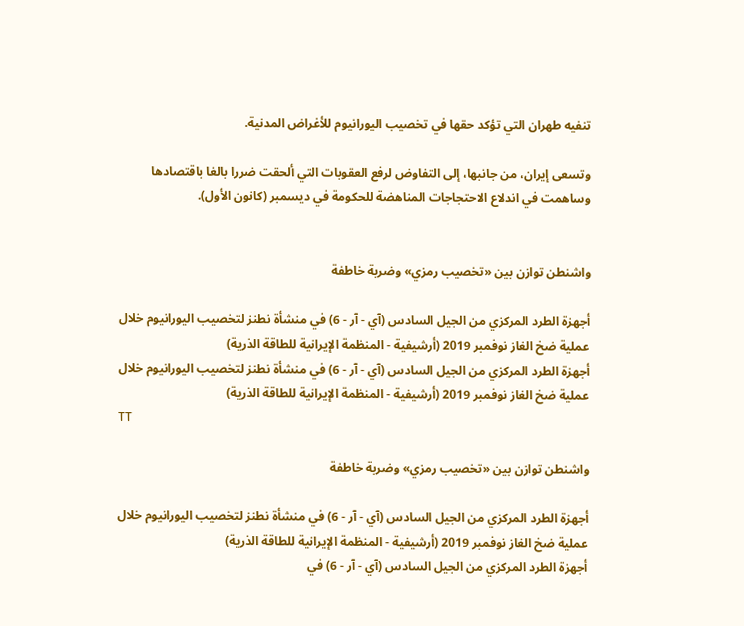تنفيه طهران التي تؤكد حقها في تخصيب اليورانيوم للأغراض المدنية.

وتسعى إيران، من جانبها، إلى التفاوض لرفع العقوبات التي ألحقت ضررا بالغا باقتصادها وساهمت في اندلاع الاحتجاجات المناهضة للحكومة في ديسمبر (كانون الأول).


واشنطن توازن بين «تخصيب رمزي» وضربة خاطفة

أجهزة الطرد المركزي من الجيل السادس (آي - آر - 6) في منشأة نطنز لتخصيب اليورانيوم خلال عملية ضخ الغاز نوفمبر 2019 (أرشيفية - المنظمة الإيرانية للطاقة الذرية)
أجهزة الطرد المركزي من الجيل السادس (آي - آر - 6) في منشأة نطنز لتخصيب اليورانيوم خلال عملية ضخ الغاز نوفمبر 2019 (أرشيفية - المنظمة الإيرانية للطاقة الذرية)
TT

واشنطن توازن بين «تخصيب رمزي» وضربة خاطفة

أجهزة الطرد المركزي من الجيل السادس (آي - آر - 6) في منشأة نطنز لتخصيب اليورانيوم خلال عملية ضخ الغاز نوفمبر 2019 (أرشيفية - المنظمة الإيرانية للطاقة الذرية)
أجهزة الطرد المركزي من الجيل السادس (آي - آر - 6) في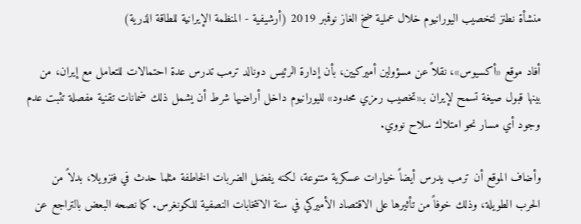منشأة نطنز لتخصيب اليورانيوم خلال عملية ضخ الغاز نوفمبر 2019 (أرشيفية - المنظمة الإيرانية للطاقة الذرية)

أفاد موقع «أكسيوس»، نقلاً عن مسؤولين أميركيين، بأن إدارة الرئيس دونالد ترمب تدرس عدة احتمالات للتعامل مع إيران، من بينها قبول صيغة تسمح لإيران بـ«تخصيب رمزي محدود» لليورانيوم داخل أراضيها شرط أن يشمل ذلك ضمانات تقنية مفصلة تثبت عدم وجود أي مسار نحو امتلاك سلاح نووي.

وأضاف الموقع أن ترمب يدرس أيضاً خيارات عسكرية متنوعة، لكنه يفضل الضربات الخاطفة مثلما حدث في فنزويلا، بدلاً من الحرب الطويلة، وذلك خوفاً من تأثيرها على الاقتصاد الأميركي في سنة الانتخابات النصفية للكونغرس. كما نصحه البعض بالتراجع عن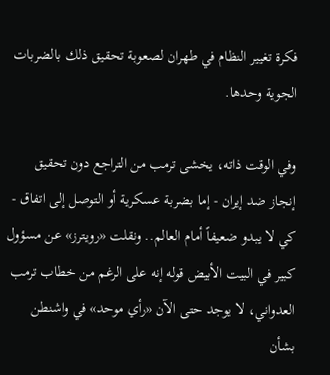فكرة تغيير النظام في طهران لصعوبة تحقيق ذلك بالضربات الجوية وحدها.

وفي الوقت ذاته، يخشى ترمب من التراجع دون تحقيق إنجاز ضد إيران - إما بضربة عسكرية أو التوصل إلى اتفاق - كي لا يبدو ضعيفاً أمام العالم.. ونقلت «رويترز» عن مسؤول كبير في البيت الأبيض قوله إنه على الرغم من خطاب ترمب العدواني، لا يوجد حتى الآن «رأي موحد» في واشنطن بشأن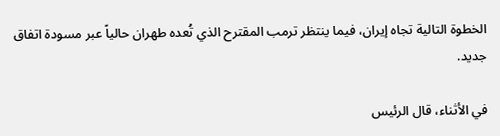الخطوة التالية تجاه إيران، فيما ينتظر ترمب المقترح الذي تُعده طهران حالياً عبر مسودة اتفاق جديد.

في الأثناء، قال الرئيس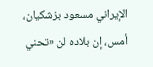الإيراني مسعود بزشكيان، أمس، إن بلاده ‌لن «تحني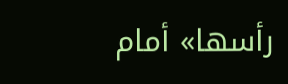رأسها» أمام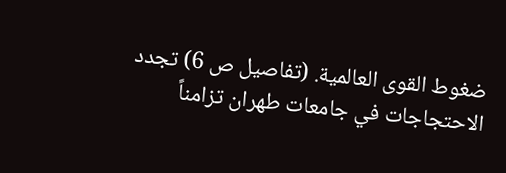ضغوط القوى العالمية. (تفاصيل ص 6) تجدد الاحتجاجات في جامعات طهران تزامناً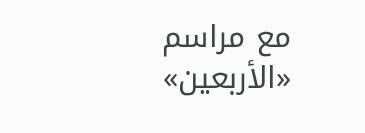مع مراسم «الأربعين»